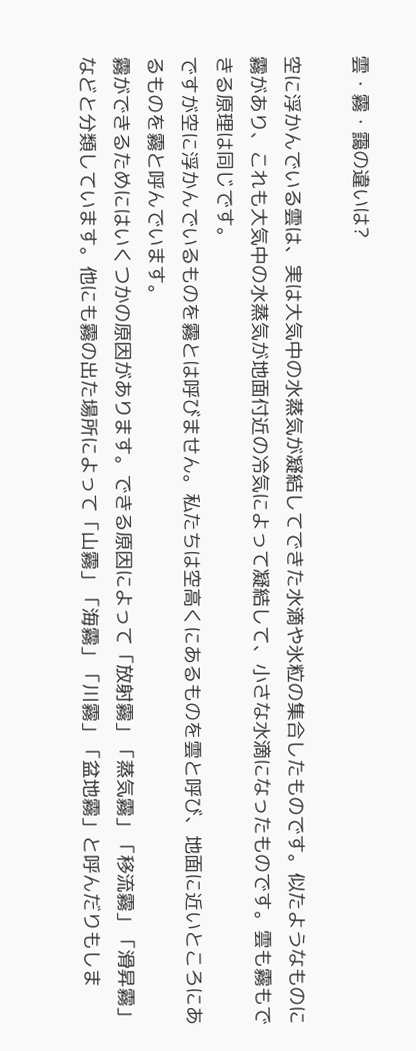雲・霧・靄の違いは?

空に浮かんでいる雲は、実は大気中の水蒸気が凝結してできた水滴や氷粒の集合したものです。似たようなものに霧があり、これも大気中の水蒸気が地面付近の冷気によって凝結して、小さな水滴になったものです。雲も霧もできる原理は同じです。
ですが空に浮かんでいるものを霧とは呼びません。私たちは空高くにあるものを雲と呼び、地面に近いところにあるものを霧と呼んでいます。
霧ができるためにはいくつかの原因があります。できる原因によって「放射霧」「蒸気霧」「移流霧」「滑昇霧」などと分類しています。他にも霧の出た場所によって「山霧」「海霧」「川霧」「盆地霧」と呼んだりもしま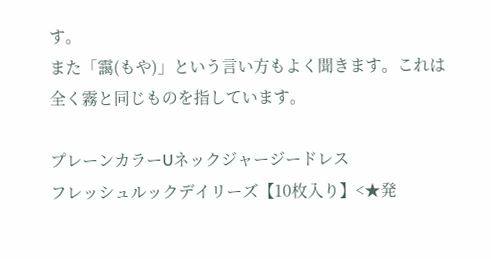す。
また「靄(もや)」という言い方もよく聞きます。これは全く霧と同じものを指しています。

プレーンカラーUネックジャージードレス
フレッシュルックデイリーズ【10枚入り】<★発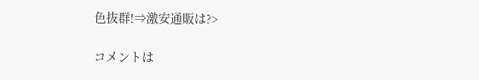色抜群!⇒激安通販は?>

コメントは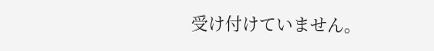受け付けていません。